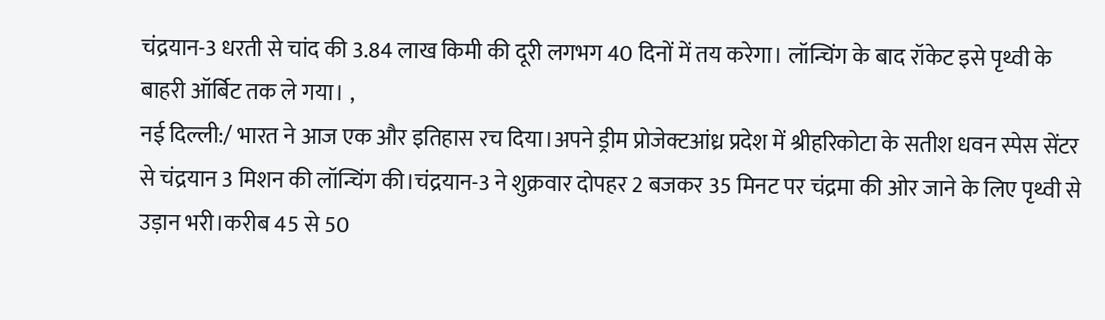चंद्रयान-3 धरती से चांद की 3.84 लाख किमी की दूरी लगभग 40 दिनों में तय करेगा। लॉन्चिंग के बाद रॉकेट इसे पृथ्वी के बाहरी ऑर्बिट तक ले गया। ,
नई दिल्ली:/ भारत ने आज एक और इतिहास रच दिया।अपने ड्रीम प्रोजेक्टआंध्र प्रदेश में श्रीहरिकोटा के सतीश धवन स्पेस सेंटर से चंद्रयान 3 मिशन की लॉन्चिंग की।चंद्रयान-3 ने शुक्रवार दोपहर 2 बजकर 35 मिनट पर चंद्रमा की ओर जाने के लिए पृथ्वी से उड़ान भरी।करीब 45 से 50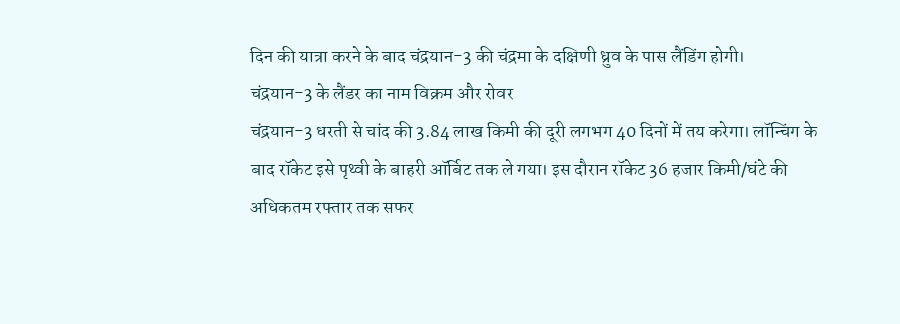दिन की यात्रा करने के बाद चंद्रयान-3 की चंद्रमा के दक्षिणी ध्रुव के पास लैंडिंग होगी।
चंद्रयान-3 के लैंडर का नाम विक्रम और रोवर
चंद्रयान-3 धरती से चांद की 3.84 लाख किमी की दूरी लगभग 40 दिनों में तय करेगा। लॉन्चिंग के बाद रॉकेट इसे पृथ्वी के बाहरी ऑर्बिट तक ले गया। इस दौरान रॉकेट 36 हजार किमी/घंटे की अधिकतम रफ्तार तक सफर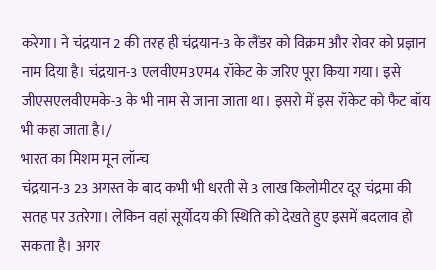करेगा। ने चंद्रयान 2 की तरह ही चंद्रयान-3 के लैंडर को विक्रम और रोवर को प्रज्ञान नाम दिया है। चंद्रयान-3 एलवीएम3एम4 रॉकेट के जरिए पूरा किया गया। इसे जीएसएलवीएमके-3 के भी नाम से जाना जाता था। इसरो में इस रॉकेट को फैट बॉय भी कहा जाता है।/
भारत का मिशम मून लॉन्च
चंद्रयान-3 23 अगस्त के बाद कभी भी धरती से 3 लाख किलोमीटर दूर चंद्रमा की सतह पर उतरेगा। लेकिन वहां सूर्योदय की स्थिति को देखते हुए इसमें बदलाव हो सकता है। अगर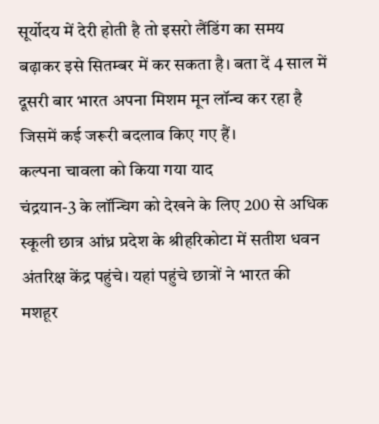सूर्योदय में देरी होती है तो इसरो लैंडिंग का समय बढ़ाकर इसे सितम्बर में कर सकता है। बता दें 4 साल में दूसरी बार भारत अपना मिशम मून लॉन्च कर रहा है जिसमें कई जरूरी बदलाव किए गए हैं।
कल्पना चावला को किया गया याद
चंद्रयान-3 के लॉन्चिग को देखने के लिए 200 से अधिक स्कूली छात्र आंध्र प्रदेश के श्रीहरिकोटा में सतीश धवन अंतरिक्ष केंद्र पहुंचे। यहां पहुंचे छात्रों ने भारत की मशहूर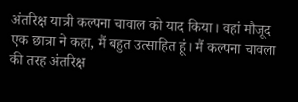अंतरिक्ष यात्री कल्पना चावाल को याद किया। वहां मौजूद एक छात्रा ने कहा, मैं बहुत उत्साहित हूं। मैं कल्पना चावला की तरह अंतरिक्ष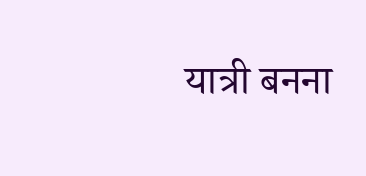यात्री बनना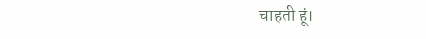चाहती हूं।